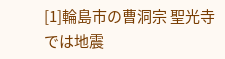[1]輪島市の曹洞宗 聖光寺では地震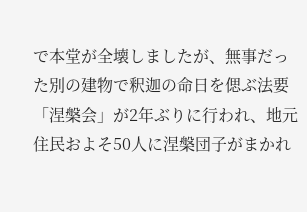で本堂が全壊しましたが、無事だった別の建物で釈迦の命日を偲ぶ法要「涅槃会」が2年ぶりに行われ、地元住民およそ50人に涅槃団子がまかれ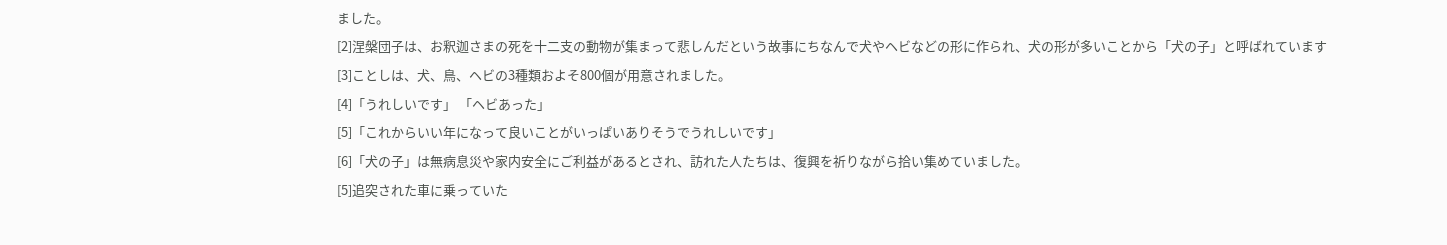ました。
[2]涅槃団子は、お釈迦さまの死を十二支の動物が集まって悲しんだという故事にちなんで犬やヘビなどの形に作られ、犬の形が多いことから「犬の子」と呼ばれています
[3]ことしは、犬、鳥、ヘビの3種類およそ800個が用意されました。
[4]「うれしいです」 「ヘビあった」
[5]「これからいい年になって良いことがいっぱいありそうでうれしいです」
[6]「犬の子」は無病息災や家内安全にご利益があるとされ、訪れた人たちは、復興を祈りながら拾い集めていました。
[5]追突された車に乗っていた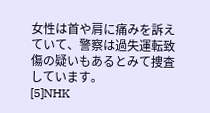女性は首や肩に痛みを訴えていて、警察は過失運転致傷の疑いもあるとみて捜査しています。
[5]NHK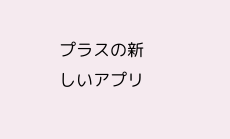プラスの新しいアプリ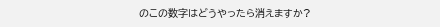のこの数字はどうやったら消えますか?